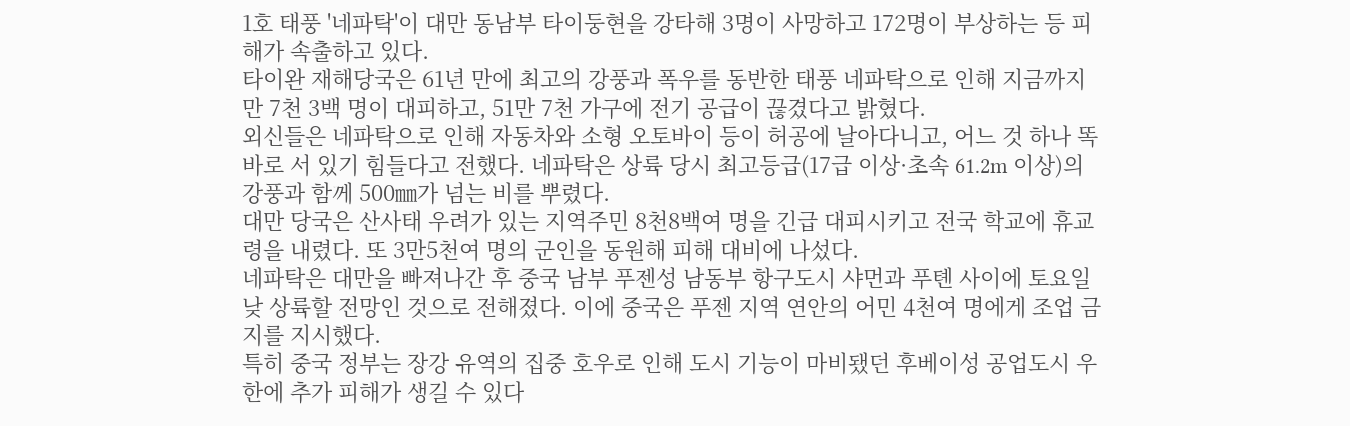1호 태풍 '네파탁'이 대만 동남부 타이둥현을 강타해 3명이 사망하고 172명이 부상하는 등 피해가 속출하고 있다.
타이완 재해당국은 61년 만에 최고의 강풍과 폭우를 동반한 태풍 네파탁으로 인해 지금까지 만 7천 3백 명이 대피하고, 51만 7천 가구에 전기 공급이 끊겼다고 밝혔다.
외신들은 네파탁으로 인해 자동차와 소형 오토바이 등이 허공에 날아다니고, 어느 것 하나 똑바로 서 있기 힘들다고 전했다. 네파탁은 상륙 당시 최고등급(17급 이상·초속 61.2m 이상)의 강풍과 함께 500㎜가 넘는 비를 뿌렸다.
대만 당국은 산사태 우려가 있는 지역주민 8천8백여 명을 긴급 대피시키고 전국 학교에 휴교령을 내렸다. 또 3만5천여 명의 군인을 동원해 피해 대비에 나섰다.
네파탁은 대만을 빠져나간 후 중국 남부 푸젠성 남동부 항구도시 샤먼과 푸톈 사이에 토요일 낮 상륙할 전망인 것으로 전해졌다. 이에 중국은 푸젠 지역 연안의 어민 4천여 명에게 조업 금지를 지시했다.
특히 중국 정부는 장강 유역의 집중 호우로 인해 도시 기능이 마비됐던 후베이성 공업도시 우한에 추가 피해가 생길 수 있다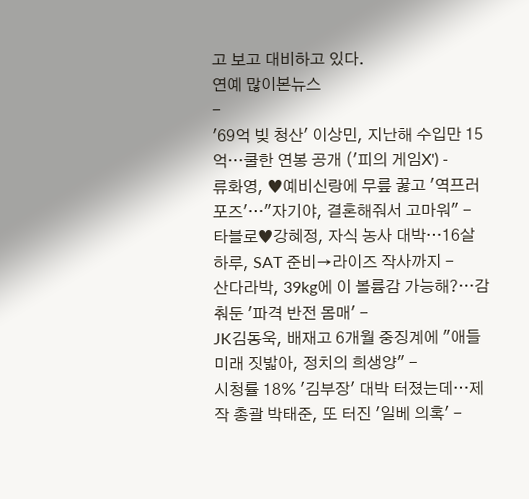고 보고 대비하고 있다.
연예 많이본뉴스
-
'69억 빚 청산' 이상민, 지난해 수입만 15억…쿨한 연봉 공개 ('피의 게임X') -
류화영, ♥예비신랑에 무릎 꿇고 '역프러포즈'…"자기야, 결혼해줘서 고마워" -
타블로♥강혜정, 자식 농사 대박…16살 하루, SAT 준비→라이즈 작사까지 -
산다라박, 39kg에 이 볼륨감 가능해?…감춰둔 '파격 반전 몸매' -
JK김동욱, 배재고 6개월 중징계에 "애들 미래 짓밟아, 정치의 희생양" -
시청률 18% '김부장' 대박 터졌는데…제작 총괄 박태준, 또 터진 '일베 의혹' -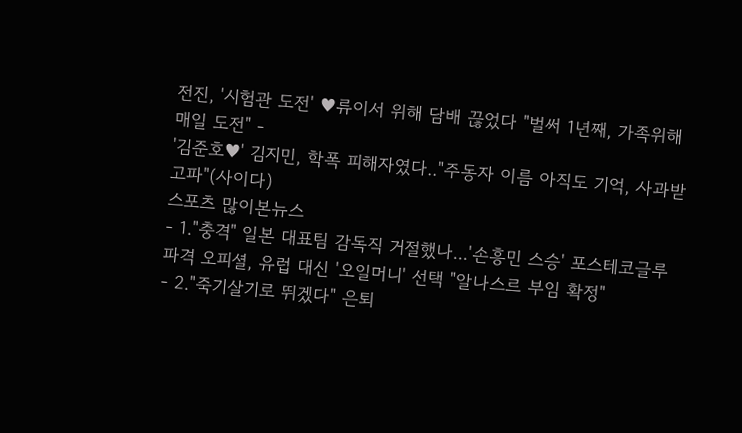전진, '시험관 도전' ♥류이서 위해 담배 끊었다 "벌써 1년째, 가족위해 매일 도전" -
'김준호♥' 김지민, 학폭 피해자였다.."주동자 이름 아직도 기억, 사과받고파"(사이다)
스포츠 많이본뉴스
- 1."충격" 일본 대표팀 감독직 거절했나...'손흥민 스승' 포스테코글루 파격 오피셜, 유럽 대신 '오일머니' 선택 "알나스르 부임 확정"
- 2."죽기살기로 뛰겠다" 은퇴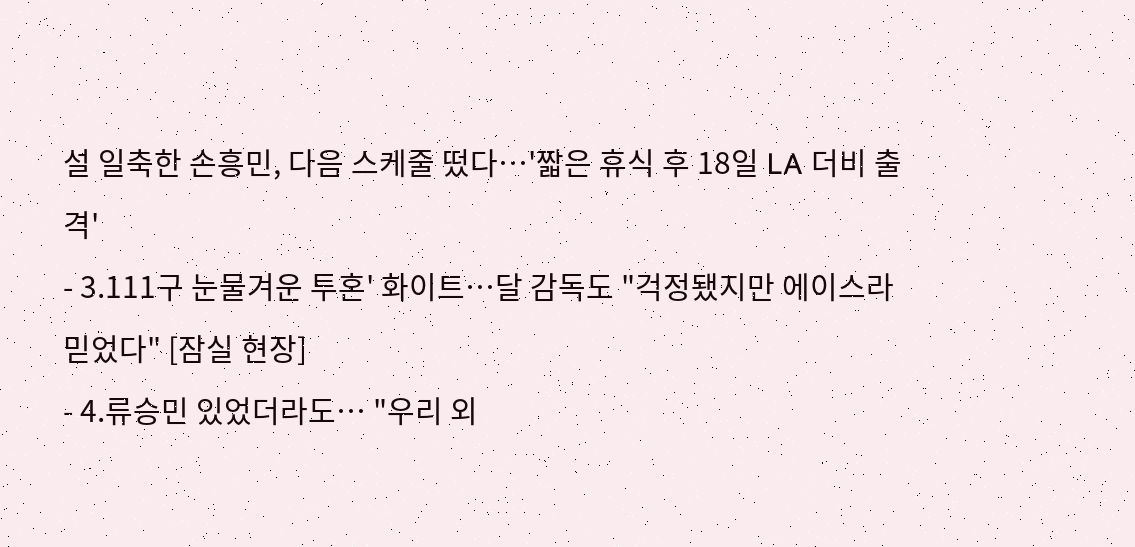설 일축한 손흥민, 다음 스케줄 떴다…'짧은 휴식 후 18일 LA 더비 출격'
- 3.111구 눈물겨운 투혼' 화이트…달 감독도 "걱정됐지만 에이스라 믿었다" [잠실 현장]
- 4.류승민 있었더라도… "우리 외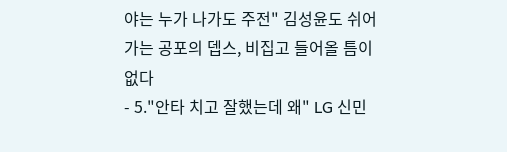야는 누가 나가도 주전" 김성윤도 쉬어가는 공포의 뎁스, 비집고 들어올 틈이 없다
- 5."안타 치고 잘했는데 왜" LG 신민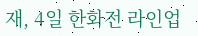재, 4일 한화전 라인업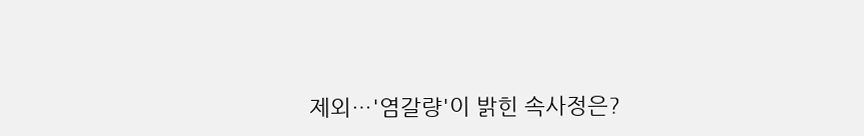제외…'염갈량'이 밝힌 속사정은?